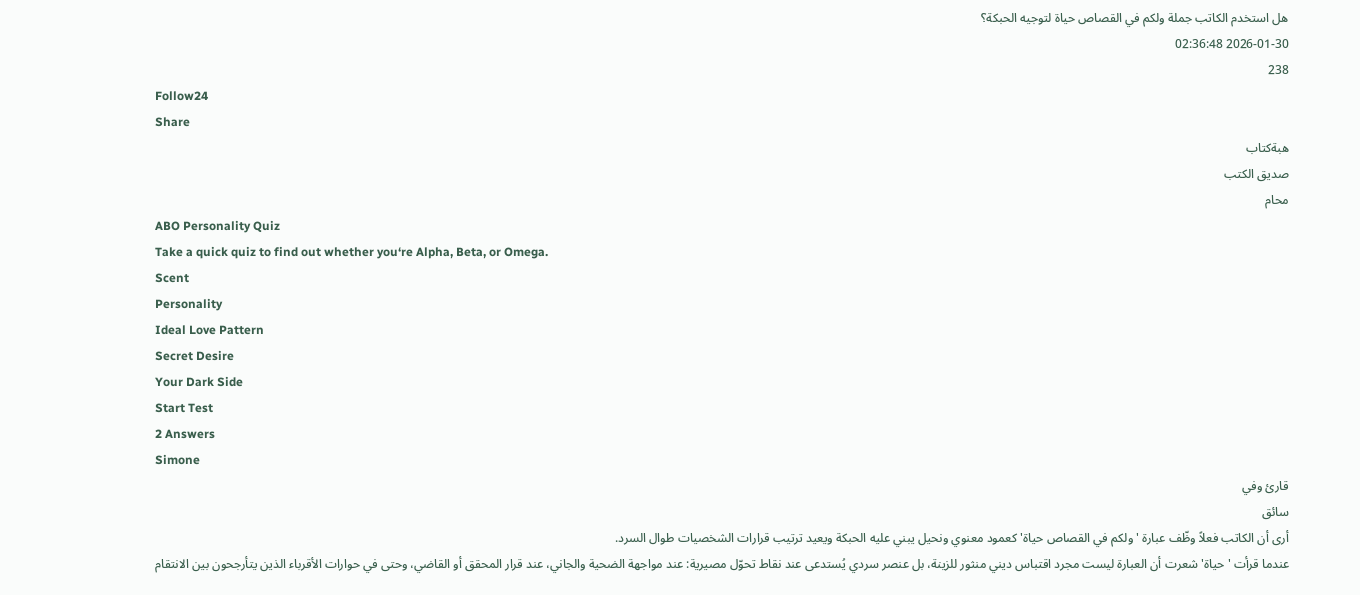هل استخدم الكاتب جملة ولکم في القصاص حياة لتوجيه الحبكة؟
2026-01-30 02:36:48
238
Follow24
Share
هبةكتاب
صديق الكتب
محام
ABO Personality Quiz
Take a quick quiz to find out whether you‘re Alpha, Beta, or Omega.
Scent
Personality
Ideal Love Pattern
Secret Desire
Your Dark Side
Start Test
2 Answers
Simone
قارئ وفي
سائق
أرى أن الكاتب فعلاً وظّف عبارة 'ولكم في القصاص حياة' كعمود معنوي ونحيل يبني عليه الحبكة ويعيد ترتيب قرارات الشخصيات طوال السرد.
عندما قرأت 'حياة' شعرت أن العبارة ليست مجرد اقتباس ديني منثور للزينة، بل عنصر سردي يُستدعى عند نقاط تحوّل مصيرية: عند مواجهة الضحية والجاني، عند قرار المحقق أو القاضي، وحتى في حوارات الأقرباء الذين يتأرجحون بين الانتقام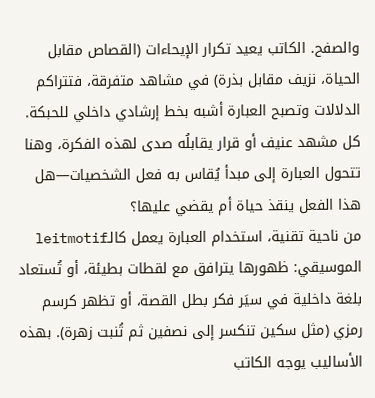والصفح. الكاتب يعيد تكرار الإيحاءات (القصاص مقابل الحياة، نزيف مقابل بذرة) في مشاهد متفرقة، فتتراكم الدلالات وتصبح العبارة أشبه بخط إرشادي داخلي للحبكة. كل مشهد عنيف أو قرار يقابلُه صدى لهذه الفكرة، وهنا تتحول العبارة إلى مبدأ يُقاس به فعل الشخصيات—هل هذا الفعل ينقذ حياة أم يقضي عليها؟
من ناحية تقنية، استخدام العبارة يعمل كالـleitmotif الموسيقي: ظهورها يترافق مع لقطات بطيئة، أو تُستعاد بلغة داخلية في سيَر فكر بطل القصة، أو تظهر كرسم رمزي (مثل سكين تنكسر إلى نصفين ثم تُنبت زهرة). بهذه الأساليب يوجه الكاتب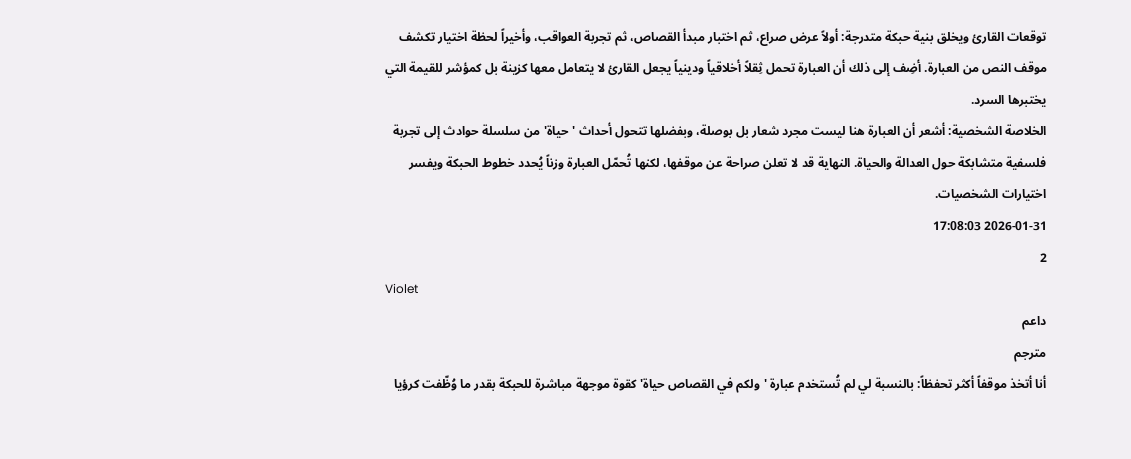توقعات القارئ ويخلق بنية حبكة متدرجة: أولاً عرض صراع، ثم اختبار مبدأ القصاص، ثم تجربة العواقب، وأخيراً لحظة اختيار تكشف موقف النص من العبارة. أضِف إلى ذلك أن العبارة تحمل ثِقلاً أخلاقياً ودينياً يجعل القارئ لا يتعامل معها كزينة بل كمؤشر للقيمة التي يختبرها السرد.
الخلاصة الشخصية: أشعر أن العبارة هنا ليست مجرد شعار بل بوصلة، وبفضلها تتحول أحداث 'حياة' من سلسلة حوادث إلى تجربة فلسفية متشابكة حول العدالة والحياة. النهاية قد لا تعلن صراحة عن موقفها، لكنها تُحمّل العبارة وزناً يُحدد خطوط الحبكة ويفسر اختيارات الشخصيات.
2026-01-31 17:08:03
2
Violet
داعم
مترجم
أنا أتخذ موقفاً أكثر تحفظاً: بالنسبة لي لم تُستخدم عبارة 'ولكم في القصاص حياة' كقوة موجهة مباشرة للحبكة بقدر ما وُظّفت كرؤيا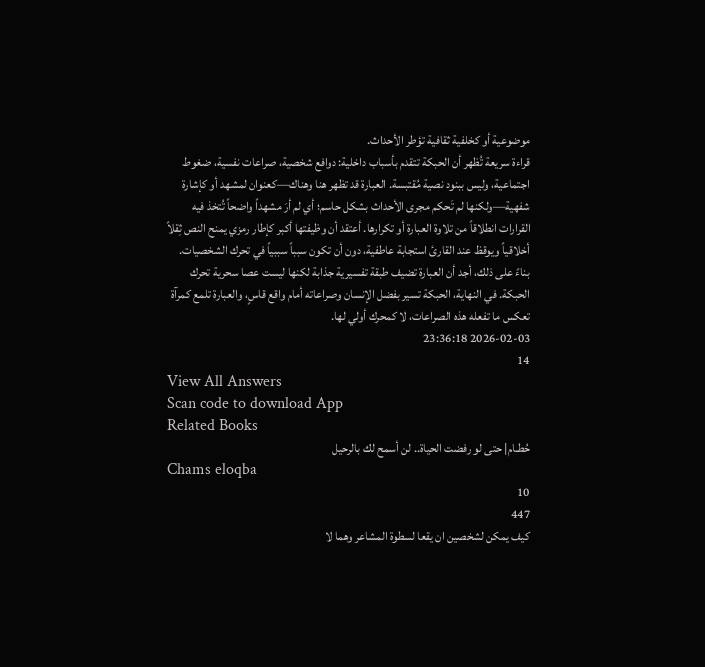موضوعية أو كخلفية ثقافية تؤطر الأحداث.
قراءة سريعة تُظهر أن الحبكة تتقدم بأسباب داخلية: دوافع شخصية، صراعات نفسية، ضغوط اجتماعية، وليس ببنود نصية مُقتبسة. العبارة قد تظهر هنا وهناك—كعنوان لمشهد أو كإشارة شفهية—ولكنها لم تَحكم مجرى الأحداث بشكل حاسم؛ أي لم أرَ مشهداً واضحاً تُتخذ فيه القرارات انطلاقاً من تلاوة العبارة أو تكرارها. أعتقد أن وظيفتها أكبر كإطار رمزي يمنح النص ثِقلاً أخلاقياً ويوقظ عند القارئ استجابة عاطفية، دون أن تكون سبباً سببياً في تحرك الشخصيات.
بناءً على ذلك، أجد أن العبارة تضيف طبقة تفسيرية جذابة لكنها ليست عصا سحرية تحرك الحبكة. في النهاية، الحبكة تسير بفضل الإنسان وصراعاته أمام واقع قاسٍ، والعبارة تلمع كمرآة تعكس ما تفعله هذه الصراعات، لا كمحرك أولي لها.
2026-02-03 23:36:18
14
View All Answers
Scan code to download App
Related Books
حُطـام| حتى لو رفضت الحياة.. لن أسمح لك بالرحيل
Chams eloqba
10
447
كيف يمكن لشخصين ان يقعا لسطوة المشاعر وهما لا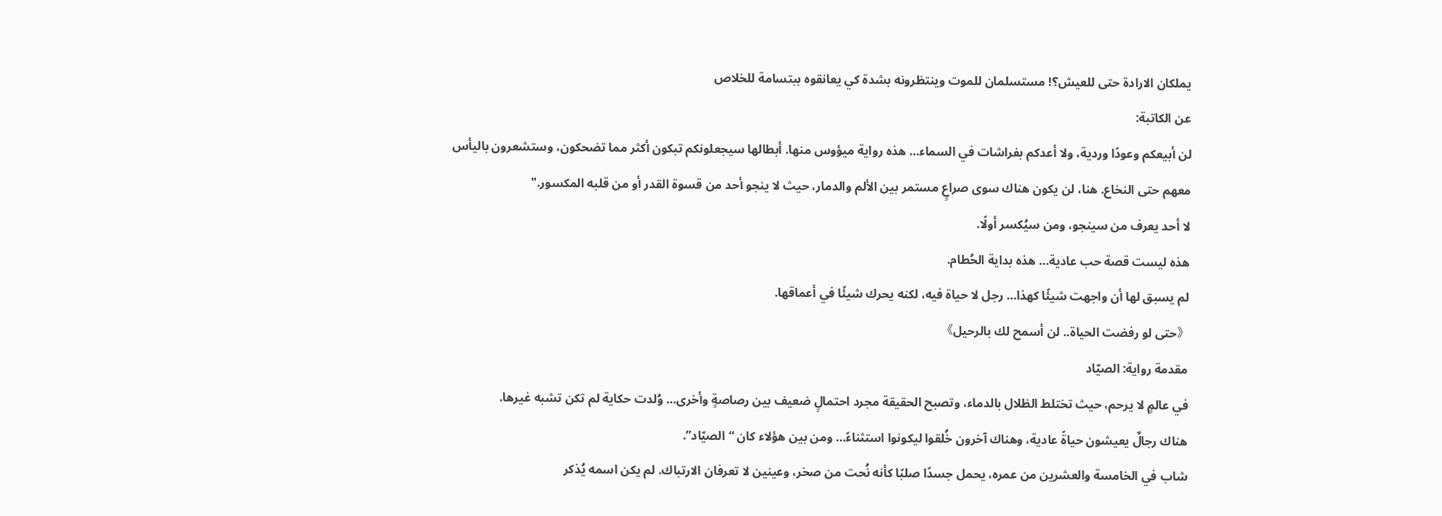يملكان الارادة حتى للعيش؟! مستسلمان للموت وينتظرونه بشدة كي يعانقوه ببتسامة للخلاص
عن الكاتبة:
لن أبيعكم وعودًا وردية، ولا أعدكم بفراشات في السماء… هذه رواية ميؤوس منها. أبطالها سيجعلونكم تبكون أكثر مما تضحكون، وستشعرون باليأس معهم حتى النخاع. هنا، لن يكون هناك سوى صراعٍ مستمر بين الألم والدمار، حيث لا ينجو أحد من قسوة القدر أو من قلبه المكسور."
لا أحد يعرف من سينجو، ومن سيُكسر أولًا.
هذه ليست قصة حب عادية… هذه بداية الحُطام.
لم يسبق لها أن واجهت شيئًا كهذا… رجل لا حياة فيه، لكنه يحرك شيئًا في أعماقها.
《حتى لو رفضت الحياة.. لن أسمح لك بالرحيل》
مقدمة رواية: الصيّاد
في عالمٍ لا يرحم، حيث تختلط الظلال بالدماء، وتصبح الحقيقة مجرد احتمالٍ ضعيف بين رصاصةٍ وأخرى… وُلدت حكاية لم تكن تشبه غيرها.
هناك رجالٌ يعيشون حياةً عادية، وهناك آخرون خُلقوا ليكونوا استثناءً… ومن بين هؤلاء كان “الصيّاد”.
شاب في الخامسة والعشرين من عمره، يحمل جسدًا صلبًا كأنه نُحت من صخر، وعينين لا تعرفان الارتباك. لم يكن اسمه يُذكر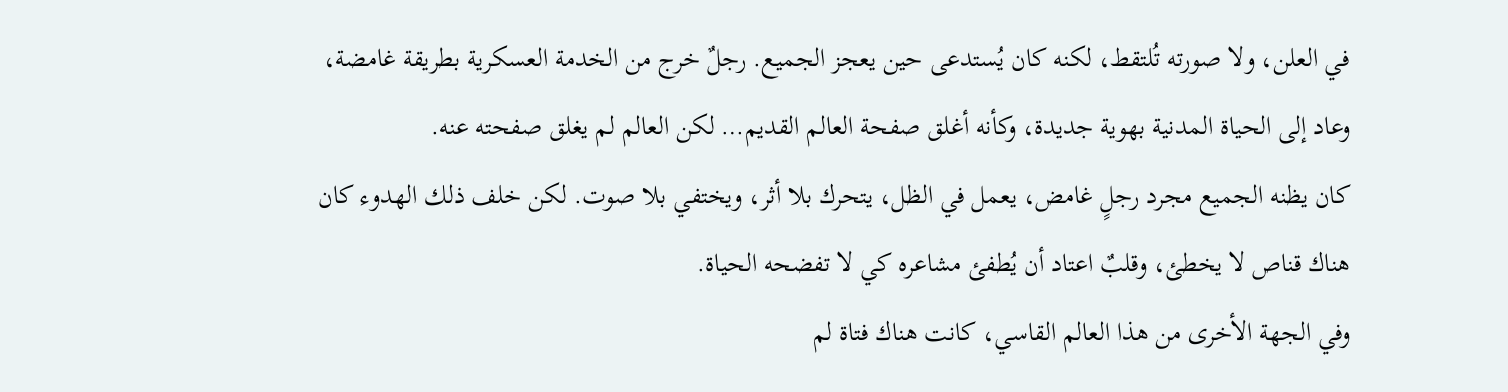في العلن، ولا صورته تُلتقط، لكنه كان يُستدعى حين يعجز الجميع. رجلٌ خرج من الخدمة العسكرية بطريقة غامضة، وعاد إلى الحياة المدنية بهوية جديدة، وكأنه أغلق صفحة العالم القديم… لكن العالم لم يغلق صفحته عنه.
كان يظنه الجميع مجرد رجلٍ غامض، يعمل في الظل، يتحرك بلا أثر، ويختفي بلا صوت. لكن خلف ذلك الهدوء كان هناك قناص لا يخطئ، وقلبٌ اعتاد أن يُطفئ مشاعره كي لا تفضحه الحياة.
وفي الجهة الأخرى من هذا العالم القاسي، كانت هناك فتاة لم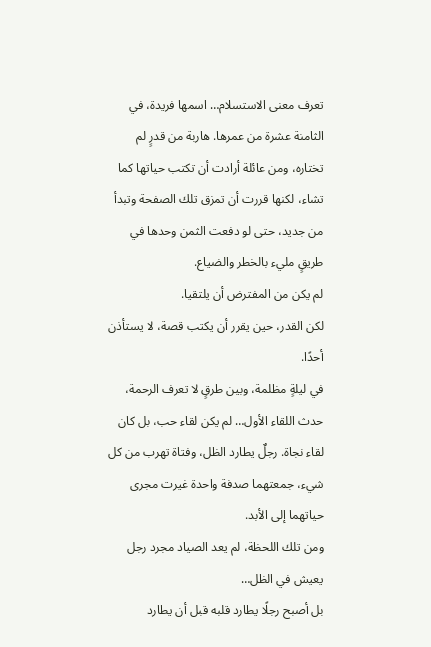تعرف معنى الاستسلام… اسمها فريدة، في الثامنة عشرة من عمرها. هاربة من قدرٍ لم تختاره، ومن عائلة أرادت أن تكتب حياتها كما تشاء، لكنها قررت أن تمزق تلك الصفحة وتبدأ من جديد، حتى لو دفعت الثمن وحدها في طريقٍ مليء بالخطر والضياع.
لم يكن من المفترض أن يلتقيا.
لكن القدر، حين يقرر أن يكتب قصة، لا يستأذن أحدًا.
في ليلةٍ مظلمة، وبين طرقٍ لا تعرف الرحمة، حدث اللقاء الأول… لم يكن لقاء حب، بل كان لقاء نجاة. رجلٌ يطارد الظل، وفتاة تهرب من كل شيء، جمعتهما صدفة واحدة غيرت مجرى حياتهما إلى الأبد.
ومن تلك اللحظة، لم يعد الصياد مجرد رجل يعيش في الظل…
بل أصبح رجلًا يطارد قلبه قبل أن يطارد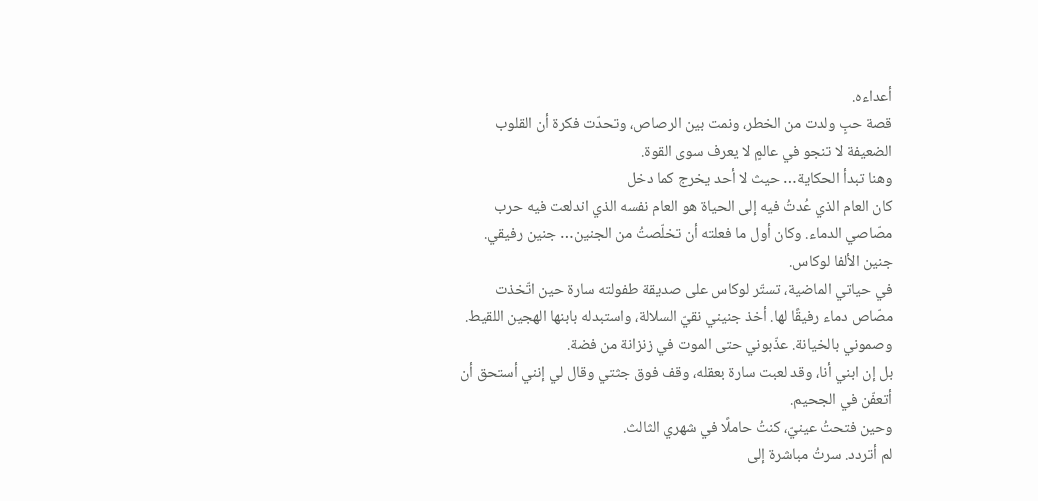أعداءه.
قصة حبٍ ولدت من الخطر، ونمت بين الرصاص، وتحدّت فكرة أن القلوب الضعيفة لا تنجو في عالمٍ لا يعرف سوى القوة.
وهنا تبدأ الحكاية… حيث لا أحد يخرج كما دخل
كان العام الذي عُدتُ فيه إلى الحياة هو العام نفسه الذي اندلعت فيه حرب مصّاصي الدماء. وكان أول ما فعلته أن تخلّصتُ من الجنين… جنين رفيقي. جنين الألفا لوكاس.
في حياتي الماضية، تستّر لوكاس على صديقة طفولته سارة حين اتّخذت مصّاص دماء رفيقًا لها. أخذ جنيني نقيّ السلالة، واستبدله بابنها الهجين اللقيط.
وصموني بالخيانة. عذّبوني حتى الموت في زنزانة من فضة.
بل إن ابني أنا، وقد لعبت سارة بعقله، وقف فوق جثتي وقال لي إنني أستحق أن أتعفّن في الجحيم.
وحين فتحتُ عينيّ، كنتُ حاملًا في شهري الثالث.
لم أتردد. سرتُ مباشرة إلى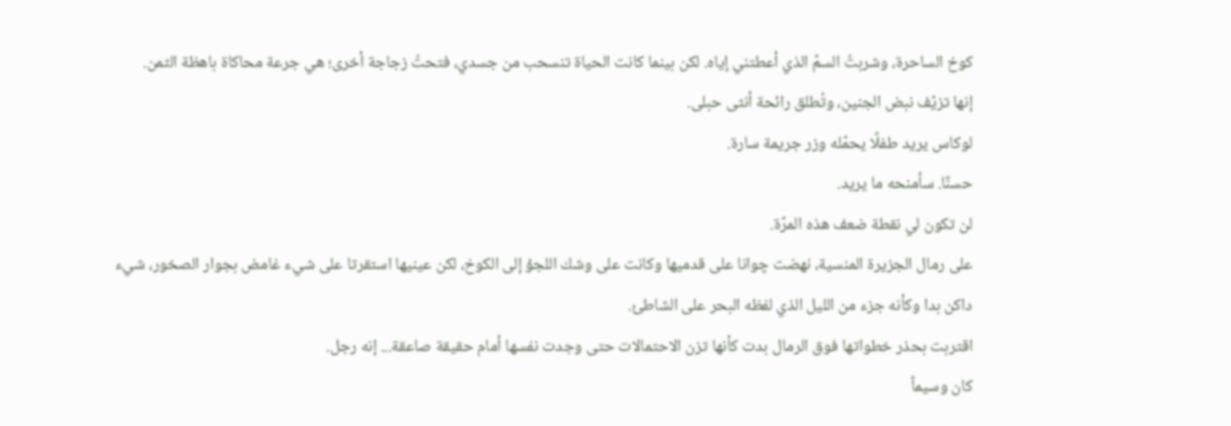كوخ الساحرة، وشربتُ السمّ الذي أعطتني إياه. لكن بينما كانت الحياة تنسحب من جسدي، فتحتُ زجاجة أخرى؛ هي جرعة محاكاة باهظة الثمن.
إنها تزيّف نبض الجنين، وتُطلق رائحة أنثى حبلى.
لوكاس يريد طفلًا يحمّله وزر جريمة سارة.
حسنًا. سأمنحه ما يريد.
لن تكون لي نقطة ضعف هذه المرّة.
على رمال الجزيرة المنسية، نهضت چوانا على قدميها وكانت على وشك اللجؤ إلى الكوخ، لكن عينيها استقرتا على شيء غامض بجوار الصخور، شيء داكن بدا وكأنه جزء من الليل الذي لفظه البحر على الشاطئ.
اقتربت بحذر خطواتها فوق الرمال بدت كأنها تزن الاحتمالات حتى وجدت نفسها أمام حقيقة صاعقة... إنه رجل.
كان وسيماً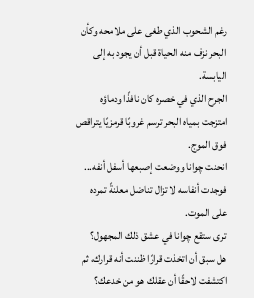رغم الشحوب الذي طغى على ملامحه وكأن البحر نزف منه الحياة قبل أن يجود به إلى اليابسة.
الجرح الذي في خصره كان نافذًا ودماؤه امتزجت بمياه البحر ترسم غروبًا قرمزيًا يتراقص فوق الموج.
انحنت چوانا ووضعت إصبعها أسفل أنفه... فوجدت أنفاسه لا تزال تناضل معلنةً تمرده على الموت.
ترى ستقع چوانا في عشق ذلك المجهول؟
هل سبق أن اتخذت قرارًا ظننت أنه قرارك، ثم اكتشفت لاحقًا أن عقلك هو من خدعك؟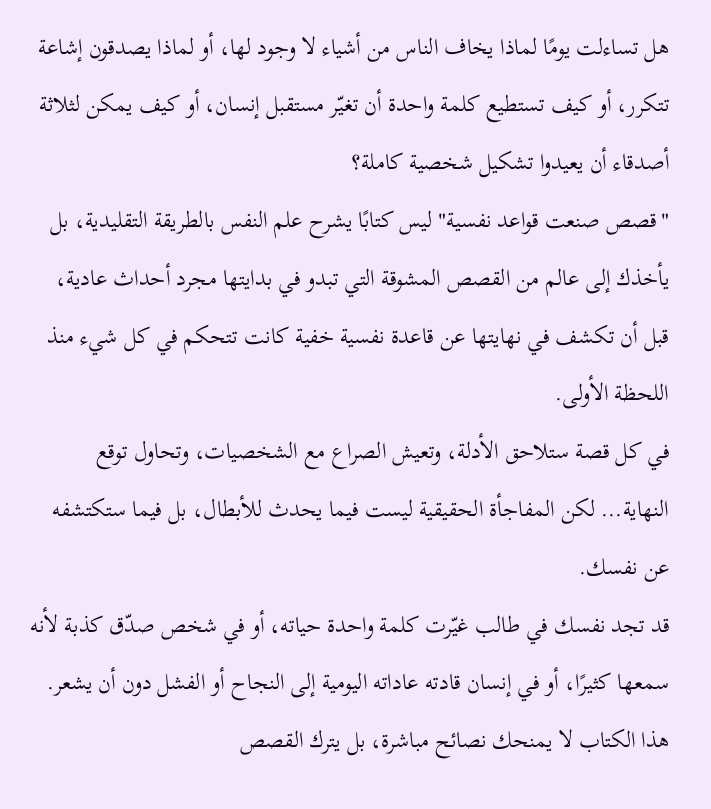هل تساءلت يومًا لماذا يخاف الناس من أشياء لا وجود لها، أو لماذا يصدقون إشاعة تتكرر، أو كيف تستطيع كلمة واحدة أن تغيّر مستقبل إنسان، أو كيف يمكن لثلاثة أصدقاء أن يعيدوا تشكيل شخصية كاملة؟
"قصص صنعت قواعد نفسية" ليس كتابًا يشرح علم النفس بالطريقة التقليدية، بل يأخذك إلى عالم من القصص المشوقة التي تبدو في بدايتها مجرد أحداث عادية، قبل أن تكشف في نهايتها عن قاعدة نفسية خفية كانت تتحكم في كل شيء منذ اللحظة الأولى.
في كل قصة ستلاحق الأدلة، وتعيش الصراع مع الشخصيات، وتحاول توقع النهاية... لكن المفاجأة الحقيقية ليست فيما يحدث للأبطال، بل فيما ستكتشفه عن نفسك.
قد تجد نفسك في طالب غيّرت كلمة واحدة حياته، أو في شخص صدّق كذبة لأنه سمعها كثيرًا، أو في إنسان قادته عاداته اليومية إلى النجاح أو الفشل دون أن يشعر.
هذا الكتاب لا يمنحك نصائح مباشرة، بل يترك القصص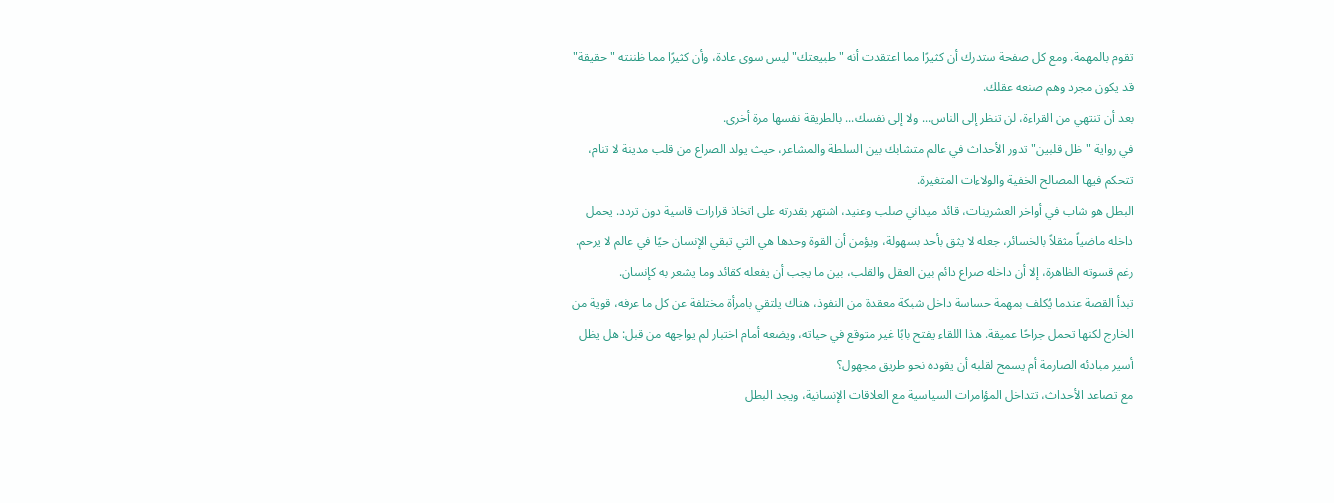تقوم بالمهمة. ومع كل صفحة ستدرك أن كثيرًا مما اعتقدت أنه "طبيعتك" ليس سوى عادة، وأن كثيرًا مما ظننته "حقيقة" قد يكون مجرد وهم صنعه عقلك.
بعد أن تنتهي من القراءة، لن تنظر إلى الناس... ولا إلى نفسك... بالطريقة نفسها مرة أخرى.
في رواية "ظل قلبين" تدور الأحداث في عالم متشابك بين السلطة والمشاعر، حيث يولد الصراع من قلب مدينة لا تنام، تتحكم فيها المصالح الخفية والولاءات المتغيرة.
البطل هو شاب في أواخر العشرينات، قائد ميداني صلب وعنيد، اشتهر بقدرته على اتخاذ قرارات قاسية دون تردد. يحمل داخله ماضياً مثقلاً بالخسائر، جعله لا يثق بأحد بسهولة، ويؤمن أن القوة وحدها هي التي تبقي الإنسان حيًا في عالم لا يرحم. رغم قسوته الظاهرة، إلا أن داخله صراع دائم بين العقل والقلب، بين ما يجب أن يفعله كقائد وما يشعر به كإنسان.
تبدأ القصة عندما يُكلف بمهمة حساسة داخل شبكة معقدة من النفوذ، هناك يلتقي بامرأة مختلفة عن كل ما عرفه، قوية من الخارج لكنها تحمل جراحًا عميقة. هذا اللقاء يفتح بابًا غير متوقع في حياته، ويضعه أمام اختبار لم يواجهه من قبل: هل يظل أسير مبادئه الصارمة أم يسمح لقلبه أن يقوده نحو طريق مجهول؟
مع تصاعد الأحداث، تتداخل المؤامرات السياسية مع العلاقات الإنسانية، ويجد البطل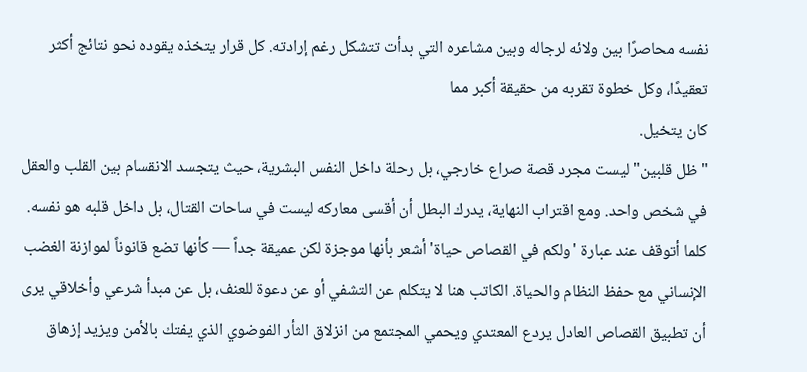نفسه محاصرًا بين ولائه لرجاله وبين مشاعره التي بدأت تتشكل رغم إرادته. كل قرار يتخذه يقوده نحو نتائج أكثر تعقيدًا، وكل خطوة تقربه من حقيقة أكبر مما
كان يتخيل.
"ظل قلبين" ليست مجرد قصة صراع خارجي، بل رحلة داخل النفس البشرية، حيث يتجسد الانقسام بين القلب والعقل في شخص واحد. ومع اقتراب النهاية، يدرك البطل أن أقسى معاركه ليست في ساحات القتال، بل داخل قلبه هو نفسه.
كلما أتوقف عند عبارة 'ولكم في القصاص حياة' أشعر بأنها موجزة لكن عميقة جداً — كأنها تضع قانوناً لموازنة الغضب الإنساني مع حفظ النظام والحياة. الكاتب هنا لا يتكلم عن التشفي أو عن دعوة للعنف، بل عن مبدأ شرعي وأخلاقي يرى أن تطبيق القصاص العادل يردع المعتدي ويحمي المجتمع من انزلاق الثأر الفوضوي الذي يفتك بالأمن ويزيد إزهاق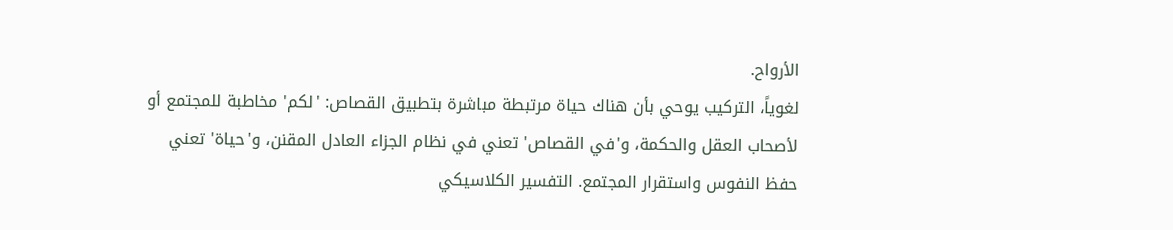الأرواح.
لغوياً، التركيب يوحي بأن هناك حياة مرتبطة مباشرة بتطبيق القصاص: 'لكم' مخاطبة للمجتمع أو لأصحاب العقل والحكمة، و'في القصاص' تعني في نظام الجزاء العادل المقنن، و'حياة' تعني حفظ النفوس واستقرار المجتمع. التفسير الكلاسيكي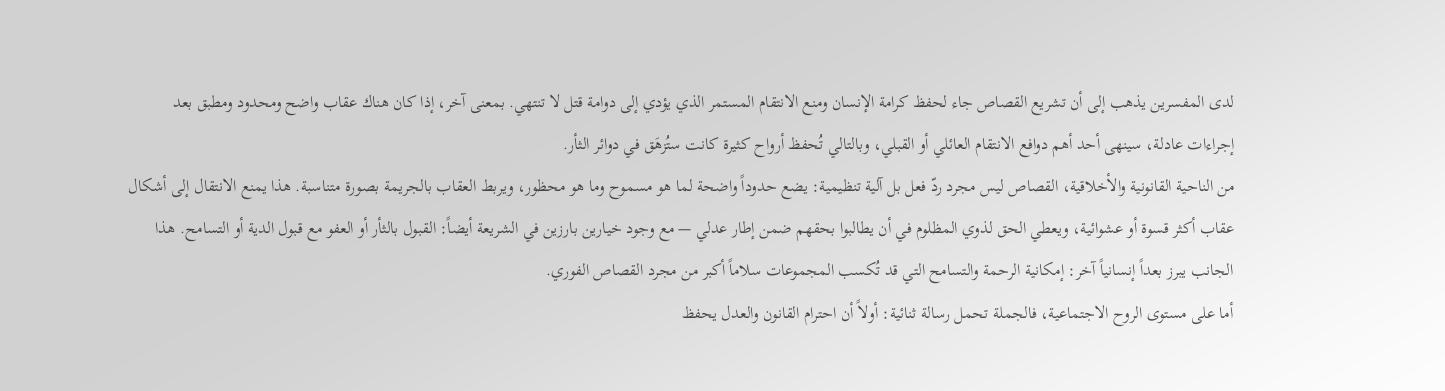لدى المفسرين يذهب إلى أن تشريع القصاص جاء لحفظ كرامة الإنسان ومنع الانتقام المستمر الذي يؤدي إلى دوامة قتل لا تنتهي. بمعنى آخر، إذا كان هناك عقاب واضح ومحدود ومطبق بعد إجراءات عادلة، سينهى أحد أهم دوافع الانتقام العائلي أو القبلي، وبالتالي تُحفظ أرواح كثيرة كانت ستُزهَق في دوائر الثأر.
من الناحية القانونية والأخلاقية، القصاص ليس مجرد ردّ فعل بل آلية تنظيمية: يضع حدوداً واضحة لما هو مسموح وما هو محظور، ويربط العقاب بالجريمة بصورة متناسبة. هذا يمنع الانتقال إلى أشكال عقاب أكثر قسوة أو عشوائية، ويعطي الحق لذوي المظلوم في أن يطالبوا بحقهم ضمن إطار عدلي — مع وجود خيارين بارزين في الشريعة أيضاً: القبول بالثأر أو العفو مع قبول الدية أو التسامح. هذا الجانب يبرز بعداً إنسانياً آخر: إمكانية الرحمة والتسامح التي قد تُكسب المجموعات سلاماً أكبر من مجرد القصاص الفوري.
أما على مستوى الروح الاجتماعية، فالجملة تحمل رسالة ثنائية: أولاً أن احترام القانون والعدل يحفظ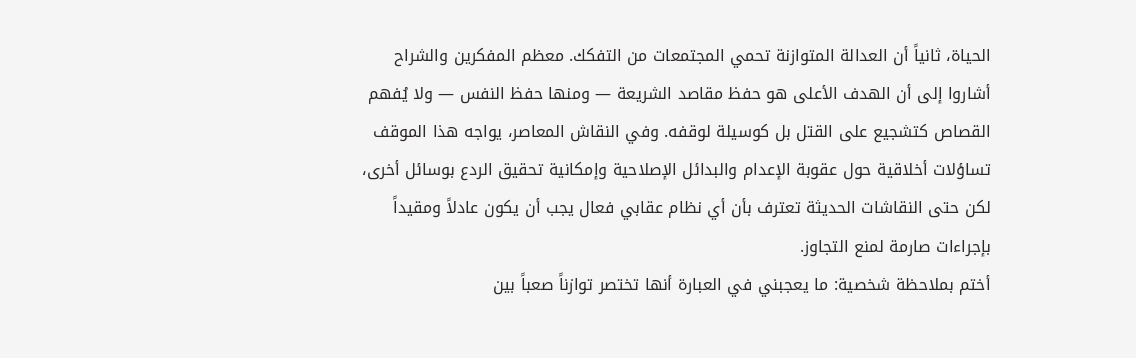الحياة، ثانياً أن العدالة المتوازنة تحمي المجتمعات من التفكك. معظم المفكرين والشراح أشاروا إلى أن الهدف الأعلى هو حفظ مقاصد الشريعة — ومنها حفظ النفس — ولا يُفهم القصاص كتشجيع على القتل بل كوسيلة لوقفه. وفي النقاش المعاصر، يواجه هذا الموقف تساؤلات أخلاقية حول عقوبة الإعدام والبدائل الإصلاحية وإمكانية تحقيق الردع بوسائل أخرى، لكن حتى النقاشات الحديثة تعترف بأن أي نظام عقابي فعال يجب أن يكون عادلاً ومقيداً بإجراءات صارمة لمنع التجاوز.
أختم بملاحظة شخصية: ما يعجبني في العبارة أنها تختصر توازناً صعباً بين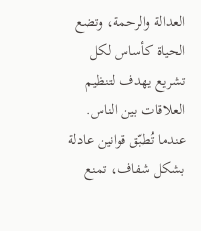العدالة والرحمة، وتضع الحياة كأساس لكل تشريع يهدف لتنظيم العلاقات بين الناس. عندما تُطبّق قوانين عادلة بشكل شفاف، تمنع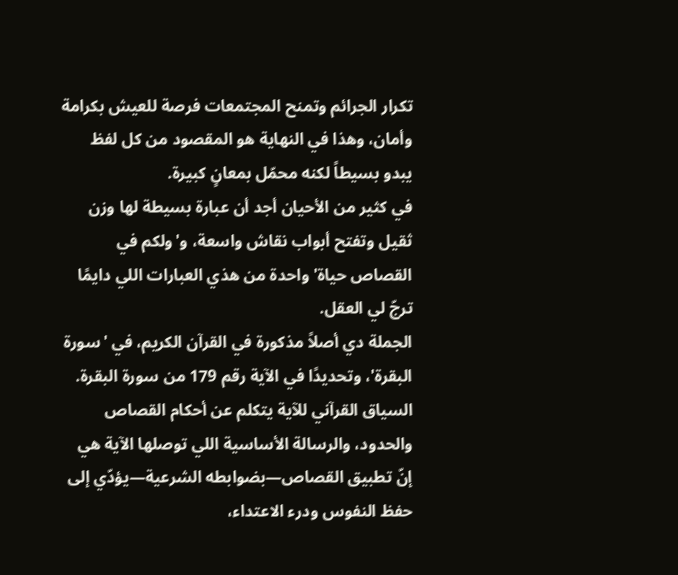تكرار الجرائم وتمنح المجتمعات فرصة للعيش بكرامة وأمان، وهذا في النهاية هو المقصود من كل لفظ يبدو بسيطاً لكنه محمّل بمعانٍ كبيرة.
في كثير من الأحيان أجد أن عبارة بسيطة لها وزن ثقيل وتفتح أبواب نقاش واسعة، و'ولكم في القصاص حياة' واحدة من هذي العبارات اللي دايمًا ترجّ لي العقل.
الجملة دي أصلاً مذكورة في القرآن الكريم، في 'سورة البقرة'، وتحديدًا في الآية رقم 179 من سورة البقرة. السياق القرآني للآية يتكلم عن أحكام القصاص والحدود، والرسالة الأساسية اللي توصلها الآية هي إنّ تطبيق القصاص—بضوابطه الشرعية—يؤدّي إلى حفظ النفوس ودرء الاعتداء،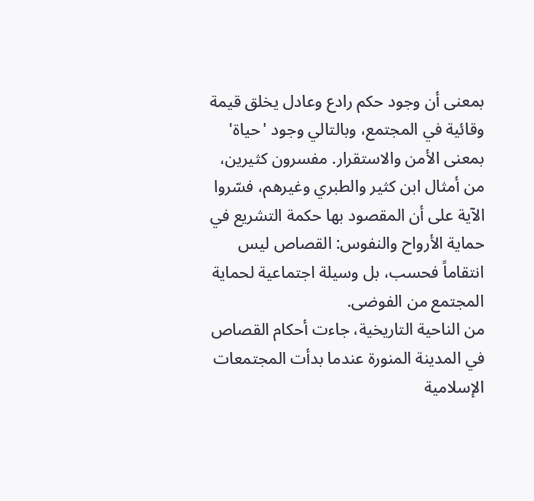بمعنى أن وجود حكم رادع وعادل يخلق قيمة وقائية في المجتمع، وبالتالي وجود 'حياة' بمعنى الأمن والاستقرار. مفسرون كثيرين، من أمثال ابن كثير والطبري وغيرهم، فسّروا الآية على أن المقصود بها حكمة التشريع في حماية الأرواح والنفوس: القصاص ليس انتقاماً فحسب، بل وسيلة اجتماعية لحماية المجتمع من الفوضى.
من الناحية التاريخية، جاءت أحكام القصاص في المدينة المنورة عندما بدأت المجتمعات الإسلامية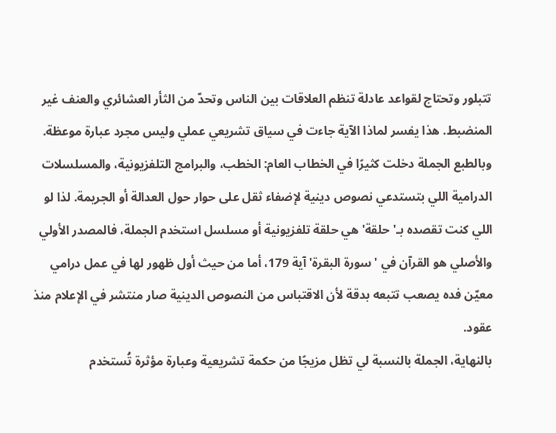تتبلور وتحتاج لقواعد عادلة تنظم العلاقات بين الناس وتحدّ من الثأر العشائري والعنف غير المنضبط. هذا يفسر لماذا الآية جاءت في سياق تشريعي عملي وليس مجرد عبارة موعظة. وبالطبع الجملة دخلت كثيرًا في الخطاب العام: الخطب، والبرامج التلفزيونية، والمسلسلات الدرامية اللي بتستدعي نصوص دينية لإضفاء ثقل على حوار حول العدالة أو الجريمة. لذا لو اللي كنت تقصده بـ'حلقة' هي حلقة تلفزيونية أو مسلسل استخدم الجملة، فالمصدر الأولي والأصلي هو القرآن في 'سورة البقرة' آية 179، أما من حيث أول ظهور لها في عمل درامي معيّن فده يصعب تتبعه بدقة لأن الاقتباس من النصوص الدينية صار منتشر في الإعلام منذ عقود.
بالنهاية، الجملة بالنسبة لي تظل مزيجًا من حكمة تشريعية وعبارة مؤثرة تُستخدم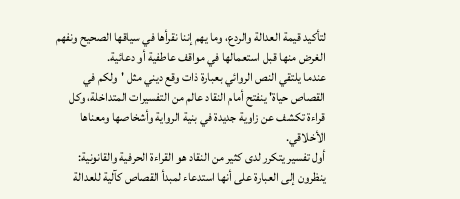لتأكيد قيمة العدالة والردع، وما يهم إننا نقرأها في سياقها الصحيح ونفهم الغرض منها قبل استعمالها في مواقف عاطفية أو دعائية.
عندما يلتقي النص الروائي بعبارة ذات وقع ديني مثل 'ولكم في القصاص حياة' ينفتح أمام النقاد عالم من التفسيرات المتداخلة، وكل قراءة تكشف عن زاوية جديدة في بنية الرواية وأشخاصها ومعناها الأخلاقي.
أول تفسير يتكرر لدى كثير من النقاد هو القراءة الحرفية والقانونية: ينظرون إلى العبارة على أنها استدعاء لمبدأ القصاص كآلية للعدالة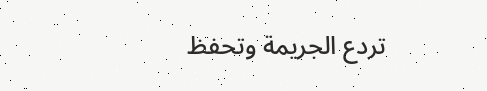تردع الجريمة وتحفظ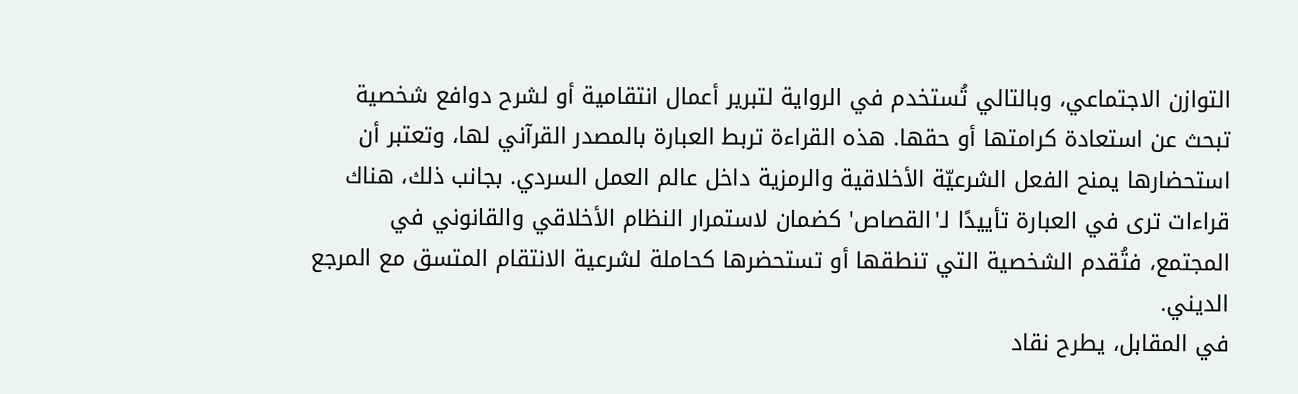التوازن الاجتماعي، وبالتالي تُستخدم في الرواية لتبرير أعمال انتقامية أو لشرح دوافع شخصية تبحث عن استعادة كرامتها أو حقها. هذه القراءة تربط العبارة بالمصدر القرآني لها، وتعتبر أن استحضارها يمنح الفعل الشرعيّة الأخلاقية والرمزية داخل عالم العمل السردي. بجانب ذلك، هناك قراءات ترى في العبارة تأييدًا لـ'القصاص' كضمان لاستمرار النظام الأخلاقي والقانوني في المجتمع، فتُقدم الشخصية التي تنطقها أو تستحضرها كحاملة لشرعية الانتقام المتسق مع المرجع الديني.
في المقابل، يطرح نقاد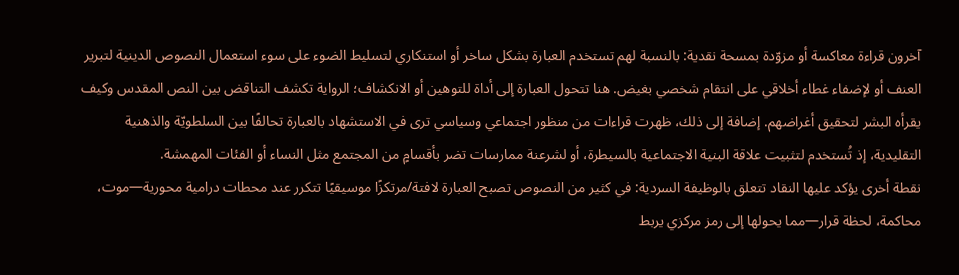آخرون قراءة معاكسة أو مزوّدة بمسحة نقدية: بالنسبة لهم تستخدم العبارة بشكل ساخر أو استنكاري لتسليط الضوء على سوء استعمال النصوص الدينية لتبرير العنف أو لإضفاء غطاء أخلاقي على انتقام شخصي بغيض. هنا تتحول العبارة إلى أداة للتوهين أو الانكشاف؛ الرواية تكشف التناقض بين النص المقدس وكيف يقرأه البشر لتحقيق أغراضهم. إضافة إلى ذلك، ظهرت قراءات من منظور اجتماعي وسياسي ترى في الاستشهاد بالعبارة تحالفًا بين السلطويّة والذهنية التقليدية، إذ تُستخدم لتثبيت علاقة البنية الاجتماعية بالسيطرة، أو لشرعنة ممارسات تضر بأقسامٍ من المجتمع مثل النساء أو الفئات المهمشة.
نقطة أخرى يؤكد عليها النقاد تتعلق بالوظيفة السردية: في كثير من النصوص تصبح العبارة لافتة/مرتكزًا موسيقيًا تتكرر عند محطات درامية محورية—موت، محاكمة، لحظة قرار—مما يحولها إلى رمز مركزي يربط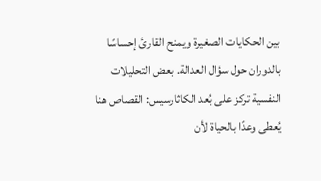بين الحكايات الصغيرة ويمنح القارئ إحساسًا بالدوران حول سؤال العدالة. بعض التحليلات النفسية تركز على بُعد الكاثارسيس: القصاص هنا يُعطى وعدًا بالحياة لأن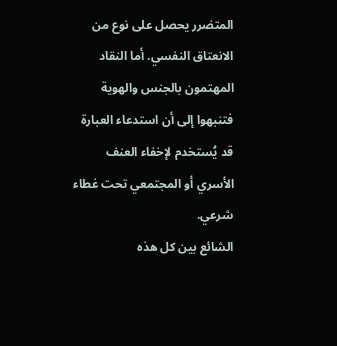المتضرر يحصل على نوع من الانعتاق النفسي. أما النقاد المهتمون بالجنس والهوية فتنبهوا إلى أن استدعاء العبارة قد يُستخدم لإخفاء العنف الأسري أو المجتمعي تحت غطاء شرعي.
الشائع بين كل هذه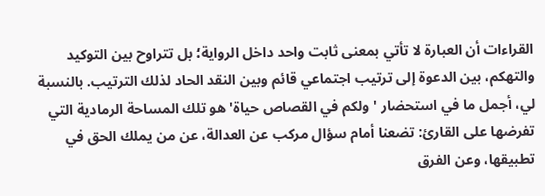القراءات أن العبارة لا تأتي بمعنى ثابت واحد داخل الرواية؛ بل تتراوح بين التوكيد والتهكم، بين الدعوة إلى ترتيب اجتماعي قائم وبين النقد الحاد لذلك الترتيب. بالنسبة لي، أجمل ما في استحضار 'ولكم في القصاص حياة' هو تلك المساحة الرمادية التي تفرضها على القارئ: تضعنا أمام سؤال مركب عن العدالة، عن من يملك الحق في تطبيقها، وعن الفرق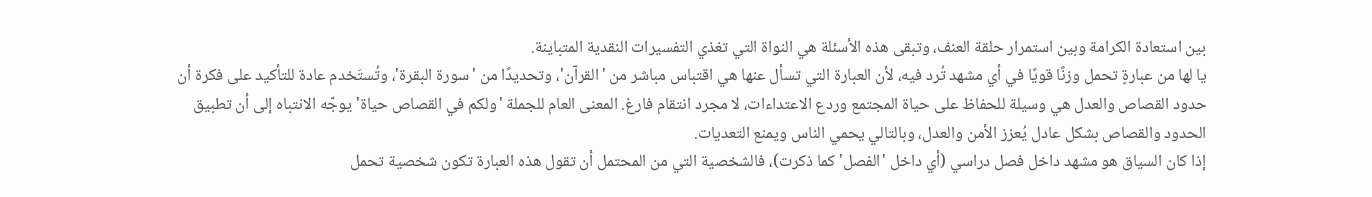بين استعادة الكرامة وبين استمرار حلقة العنف، وتبقى هذه الأسئلة هي النواة التي تغذي التفسيرات النقدية المتباينة.
يا لها من عبارةٍ تحمل وزنًا قويًا في أي مشهد تُرد فيه، لأن العبارة التي تسأل عنها هي اقتباس مباشر من 'القرآن'، وتحديدًا من 'سورة البقرة'، وتُستَخدم عادة للتأكيد على فكرة أن حدود القصاص والعدل هي وسيلة للحفاظ على حياة المجتمع وردع الاعتداءات، لا مجرد انتقام فارغ. المعنى العام للجملة 'ولكم في القصاص حياة' يوجّه الانتباه إلى أن تطبيق الحدود والقصاص بشكل عادل يُعزز الأمن والعدل، وبالتالي يحمي الناس ويمنع التعديات.
إذا كان السياق هو مشهد داخل فصل دراسي (أي داخل 'الفصل' كما ذكرت)، فالشخصية التي من المحتمل أن تقول هذه العبارة تكون شخصية تحمل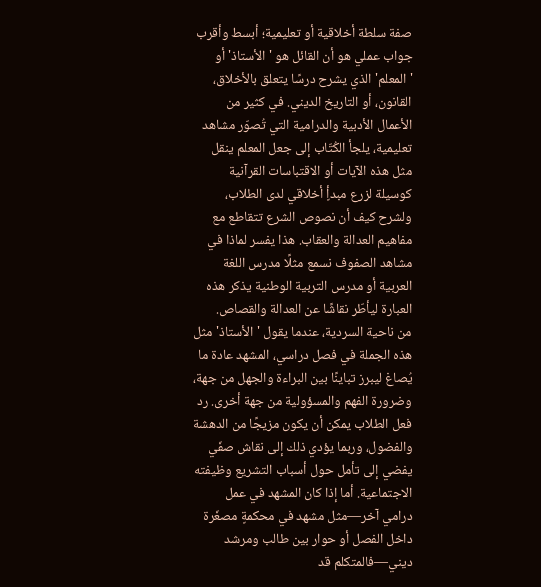صفة سلطة أخلاقية أو تعليمية؛ أبسط وأقرب جواب عملي هو أن القائل هو 'الأستاذ' أو 'المعلم' الذي يشرح درسًا يتعلق بالأخلاق، القانون، أو التاريخ الديني. في كثير من الأعمال الأدبية والدرامية التي تُصوّر مشاهد تعليمية، يلجأ الكُتّاب إلى جعل المعلم ينقل مثل هذه الآيات أو الاقتباسات القرآنية كوسيلة لزرع مبدأٍ أخلاقي لدى الطلاب، ولشرح كيف أن نصوص الشرع تتقاطع مع مفاهيم العدالة والعقاب. هذا يفسر لماذا في مشاهد الصفوف نسمع مثلًا مدرس اللغة العربية أو مدرس التربية الوطنية يذكر هذه العبارة ليأطّر نقاشًا عن العدالة والقصاص.
من ناحية السردية، عندما يقول 'الأستاذ' مثل هذه الجملة في فصل دراسي، المشهد عادة ما يُصاغ ليبرز تباينًا بين البراءة والجهل من جهة، وضرورة الفهم والمسؤولية من جهة أخرى. رد فعل الطلاب يمكن أن يكون مزيجًا من الدهشة والفضول، وربما يؤدي ذلك إلى نقاش صفّي يفضي إلى تأمل حول أسباب التشريع وظيفته الاجتماعية. أما إذا كان المشهد في عمل درامي آخر—مثل مشهد في محكمةٍ مصغّرة داخل الفصل أو حوار بين طالب ومرشد ديني—فالمتكلم قد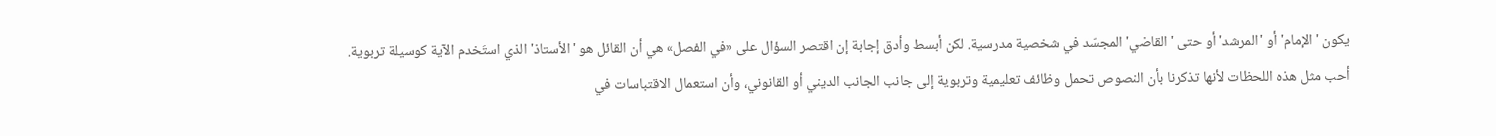يكون 'الإمام' أو 'المرشد' أو حتى 'القاضي' المجسّد في شخصية مدرسية. لكن أبسط وأدق إجابة إن اقتصر السؤال على «في الفصل» هي أن القائل هو 'الأستاذ' الذي استَخدم الآية كوسيلة تربوية.
أحب مثل هذه اللحظات لأنها تذكرنا بأن النصوص تحمل وظائف تعليمية وتربوية إلى جانب الجانب الديني أو القانوني، وأن استعمال الاقتباسات في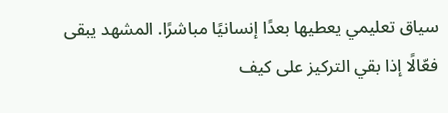سياق تعليمي يعطيها بعدًا إنسانيًا مباشرًا. المشهد يبقى فعّالًا إذا بقي التركيز على كيف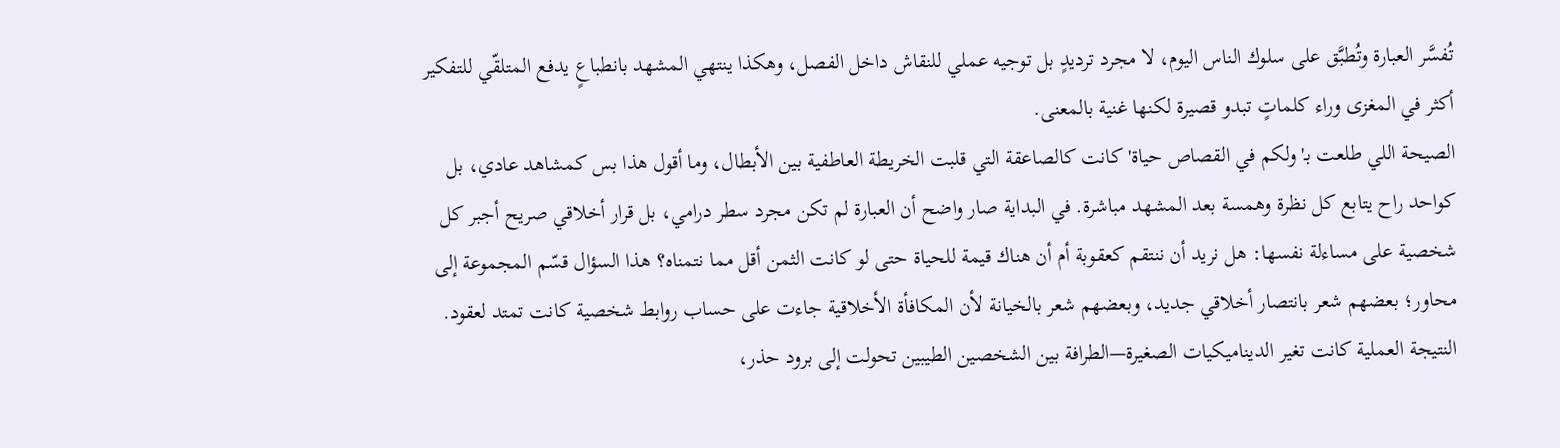تُفسَّر العبارة وتُطبَّق على سلوك الناس اليوم، لا مجرد ترديدٍ بل توجيه عملي للنقاش داخل الفصل، وهكذا ينتهي المشهد بانطباعٍ يدفع المتلقّي للتفكير أكثر في المغزى وراء كلماتٍ تبدو قصيرة لكنها غنية بالمعنى.
الصيحة اللي طلعت بـ'ولكم في القصاص حياة' كانت كالصاعقة التي قلبت الخريطة العاطفية بين الأبطال، وما أقول هذا بس كمشاهد عادي، بل كواحد راح يتابع كل نظرة وهمسة بعد المشهد مباشرة. في البداية صار واضح أن العبارة لم تكن مجرد سطر درامي، بل قرار أخلاقي صريح أجبر كل شخصية على مساءلة نفسها: هل نريد أن ننتقم كعقوبة أم أن هناك قيمة للحياة حتى لو كانت الثمن أقل مما نتمناه؟ هذا السؤال قسّم المجموعة إلى محاور؛ بعضهم شعر بانتصار أخلاقي جديد، وبعضهم شعر بالخيانة لأن المكافأة الأخلاقية جاءت على حساب روابط شخصية كانت تمتد لعقود.
النتيجة العملية كانت تغير الديناميكيات الصغيرة—الطرافة بين الشخصين الطيبين تحولت إلى برود حذر،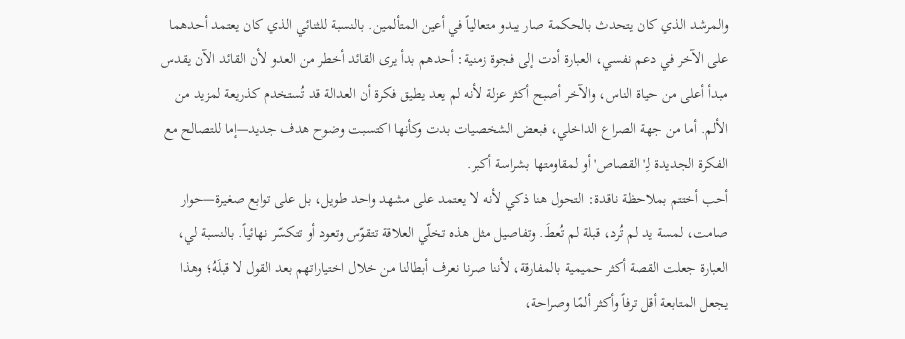والمرشد الذي كان يتحدث بالحكمة صار يبدو متعالياً في أعين المتألمين. بالنسبة للثنائي الذي كان يعتمد أحدهما على الآخر في دعم نفسي، العبارة أدت إلى فجوة زمنية: أحدهم بدأ يرى القائد أخطر من العدو لأن القائد الآن يقدس مبدأ أعلى من حياة الناس، والآخر أصبح أكثر عزلة لأنه لم يعد يطيق فكرة أن العدالة قد تُستخدم كذريعة لمزيد من الألم. أما من جهة الصراع الداخلي، فبعض الشخصيات بدت وكأنها اكتسبت وضوح هدف جديد—إما للتصالح مع الفكرة الجديدة لِـ'القصاص' أو لمقاومتها بشراسة أكبر.
أحب أختتم بملاحظة ناقدة: التحول هنا ذكي لأنه لا يعتمد على مشهد واحد طويل، بل على توابع صغيرة—حوار صامت، لمسة يد لم تُرد، قبلة لم تُعطَ. وتفاصيل مثل هذه تخلّي العلاقة تتقوّس وتعود أو تتكسّر نهائياً. بالنسبة لي، العبارة جعلت القصة أكثر حميمية بالمفارقة، لأننا صرنا نعرف أبطالنا من خلال اختياراتهم بعد القول لا قبلَهُ؛ وهذا يجعل المتابعة أقل ترفاً وأكثر ألمًا وصراحة،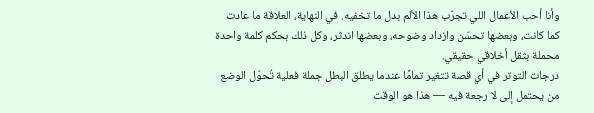وأنا أحب الأعمال اللي تجرّب هذا الألم بدل ما تخفيه. في النهاية، العلاقة ما عادت كما كانت، وبعضها تحسّن وازداد وضوحه، وبعضها اندثر، وكل ذلك بحكم كلمة واحدة محملة بثقل أخلاقي حقيقي.
درجات التوتر في أي قصة تتغير تمامًا عندما يطلق البطل جملة فعلية تُحوّل الوضع من يحتمل إلى لا رجعة فيه — هذا هو الوقت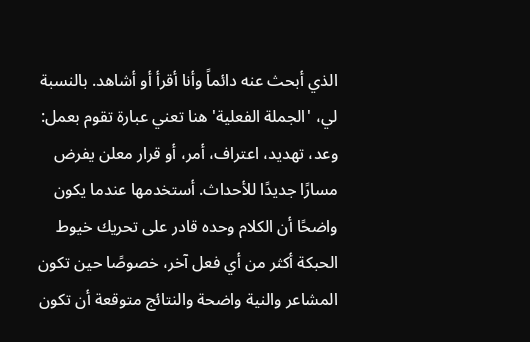الذي أبحث عنه دائماً وأنا أقرأ أو أشاهد. بالنسبة لي، 'الجملة الفعلية' هنا تعني عبارة تقوم بعمل: وعد، تهديد، اعتراف، أمر، أو قرار معلن يفرض مسارًا جديدًا للأحداث. أستخدمها عندما يكون واضحًا أن الكلام وحده قادر على تحريك خيوط الحبكة أكثر من أي فعل آخر، خصوصًا حين تكون المشاعر والنية واضحة والنتائج متوقعة أن تكون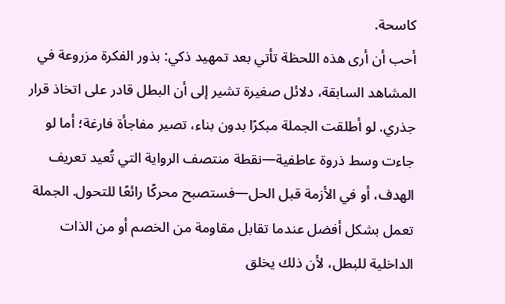كاسحة.
أحب أن أرى هذه اللحظة تأتي بعد تمهيد ذكي: بذور الفكرة مزروعة في المشاهد السابقة، دلائل صغيرة تشير إلى أن البطل قادر على اتخاذ قرار جذري. لو أطلقت الجملة مبكرًا بدون بناء، تصير مفاجأة فارغة؛ أما لو جاءت وسط ذروة عاطفية—نقطة منتصف الرواية التي تُعيد تعريف الهدف، أو في الأزمة قبل الحل—فستصبح محركًا رائعًا للتحول. الجملة تعمل بشكل أفضل عندما تقابل مقاومة من الخصم أو من الذات الداخلية للبطل، لأن ذلك يخلق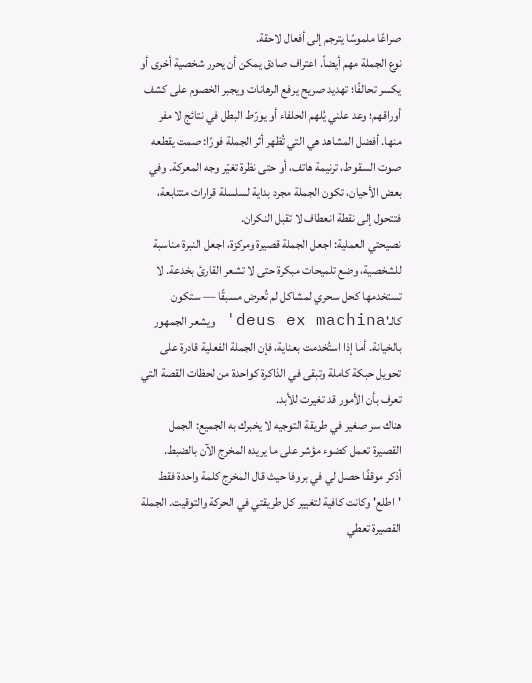صراعًا ملموسًا يترجم إلى أفعال لاحقة.
نوع الجملة مهم أيضاً. اعتراف صادق يمكن أن يحرر شخصية أخرى أو يكسر تحالفًا؛ تهديد صريح يرفع الرهانات ويجبر الخصوم على كشف أوراقهم؛ وعد علني يُلهم الحلفاء أو يورّط البطل في نتائج لا مفر منها. أفضل المشاهد هي التي تُظهر أثر الجملة فورًا: صمت يقطعه صوت السقوط، ترنيمة هاتف، أو حتى نظرة تغيّر وجه المعركة. وفي بعض الأحيان، تكون الجملة مجرد بداية لسلسلة قرارات متتابعة، فتتحول إلى نقطة انعطاف لا تقبل النكران.
نصيحتي العملية: اجعل الجملة قصيرة ومركزة، اجعل النبرة مناسبة للشخصية، وضع تلميحات مبكرة حتى لا تشعر القارئ بخدعة. لا تستخدمها كحل سحري لمشاكل لم تُعرض مسبقًا — ستكون كالـ'deus ex machina' ويشعر الجمهور بالخيانة. أما إذا استُخدمت بعناية، فإن الجملة الفعلية قادرة على تحويل حبكة كاملة وتبقى في الذاكرة كواحدة من لحظات القصة التي تعرف بأن الأمور قد تغيرت للأبد.
هناك سر صغير في طريقة التوجيه لا يخبرك به الجميع: الجمل القصيرة تعمل كضوء مؤشر على ما يريده المخرج الآن بالضبط.
أذكر موقفًا حصل لي في بروفا حيث قال المخرج كلمة واحدة فقط 'اطلع' وكانت كافية لتغيير كل طريقتي في الحركة والتوقيت. الجملة القصيرة تعطي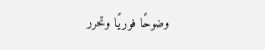وضوحًا فوريًا وتحرر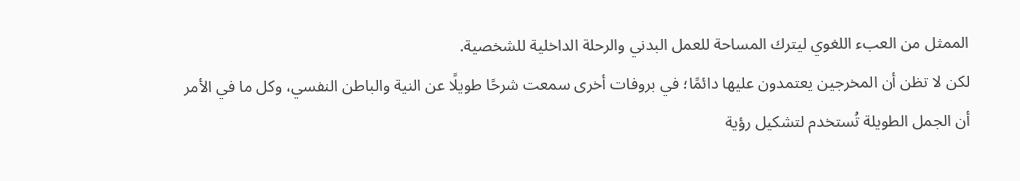الممثل من العبء اللغوي ليترك المساحة للعمل البدني والرحلة الداخلية للشخصية.
لكن لا تظن أن المخرجين يعتمدون عليها دائمًا؛ في بروفات أخرى سمعت شرحًا طويلًا عن النية والباطن النفسي، وكل ما في الأمر أن الجمل الطويلة تُستخدم لتشكيل رؤية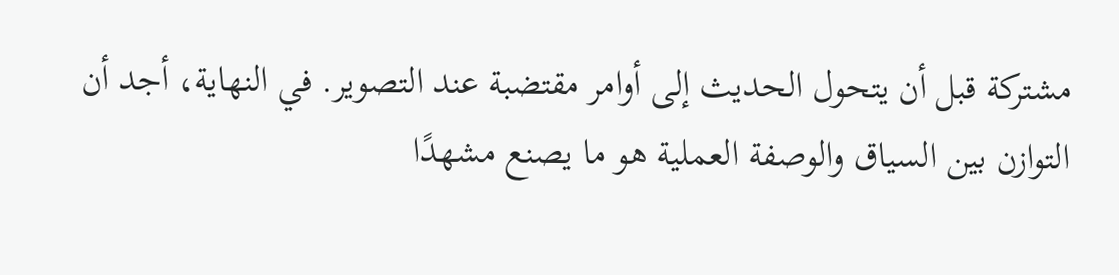مشتركة قبل أن يتحول الحديث إلى أوامر مقتضبة عند التصوير. في النهاية، أجد أن التوازن بين السياق والوصفة العملية هو ما يصنع مشهدًا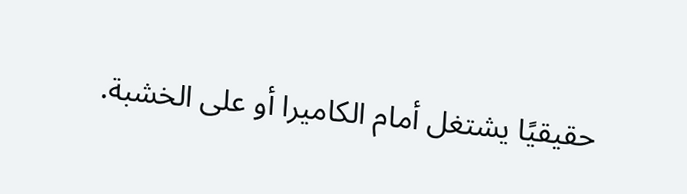حقيقيًا يشتغل أمام الكاميرا أو على الخشبة.